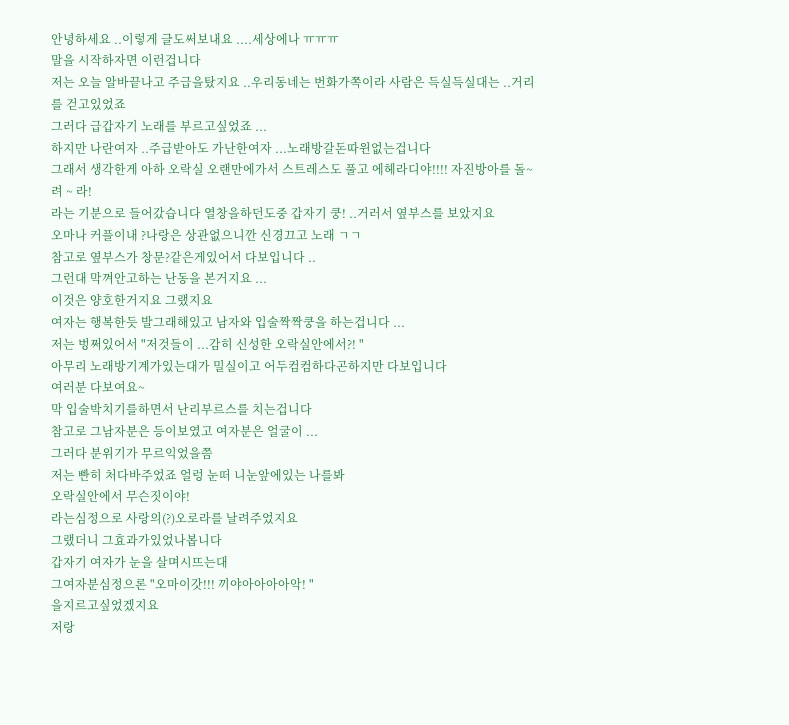안녕하세요 ..이렇게 글도써보내요 ....세상에나 ㅠㅠㅠ
말을 시작하자면 이런겁니다
저는 오늘 알바끝나고 주급을탔지요 ..우리동네는 번화가쪽이라 사람은 득실득실대는 ..거리를 걷고있었죠
그러다 급갑자기 노래를 부르고싶었죠 ...
하지만 나란여자 ..주급받아도 가난한여자 ...노래방갈돈따윈없는겁니다
그래서 생각한게 아하 오락실 오랜만에가서 스트레스도 풀고 에헤라디야!!!! 자진방아를 돌~ 려 ~ 라!
라는 기분으로 들어갔습니다 열창을하던도중 갑자기 쿵! ..거러서 옆부스를 보았지요
오마나 커플이내 ?나랑은 상관없으니깐 신경끄고 노래 ㄱㄱ
참고로 옆부스가 창문?같은게있어서 다보입니다 ..
그런대 막껴안고하는 난동을 본거지요 ...
이것은 양호한거지요 그랬지요
여자는 행복한듯 발그래해있고 남자와 입술짝짝쿵을 하는겁니다 ...
저는 벙쩌있어서 "저것들이 ...감히 신성한 오락실안에서?! "
아무리 노래방기계가있는대가 밀실이고 어두컴컴하다곤하지만 다보입니다
여러분 다보여요~
막 입술박치기를하면서 난리부르스를 치는겁니다
참고로 그남자분은 등이보였고 여자분은 얼굴이 ...
그러다 분위기가 무르익었을쯤
저는 빤히 처다바주었죠 얼렁 눈떠 니눈앞에있는 나를봐
오락실안에서 무슨짓이야!
라는심정으로 사랑의(?)오로라를 날려주었지요
그랬더니 그효과가있었나봅니다
갑자기 여자가 눈을 살며시뜨는대
그여자분심정으론 "오마이갓!!! 끼야아아아아악! "
을지르고싶었겠지요
저랑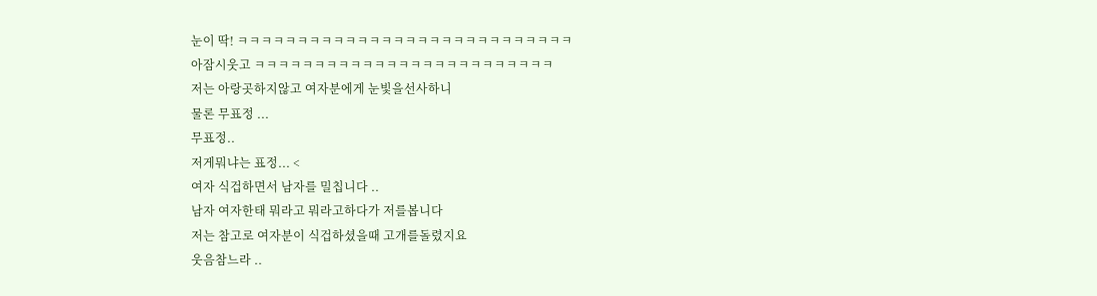눈이 딱! ㅋㅋㅋㅋㅋㅋㅋㅋㅋㅋㅋㅋㅋㅋㅋㅋㅋㅋㅋㅋㅋㅋㅋㅋㅋㅋㅋㅋ
아잠시웃고 ㅋㅋㅋㅋㅋㅋㅋㅋㅋㅋㅋㅋㅋㅋㅋㅋㅋㅋㅋㅋㅋㅋㅋㅋㅋ
저는 아랑곳하지않고 여자분에게 눈빛을선사하니
물론 무표정 ...
무표정..
저게뭐냐는 표정... <
여자 식겁하면서 남자를 밀칩니다 ..
남자 여자한태 뭐라고 뭐라고하다가 저를봅니다
저는 참고로 여자분이 식겁하셨을때 고개를돌렸지요
웃음참느라 ..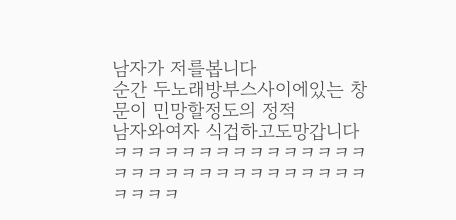남자가 저를봅니다
순간 두노래방부스사이에있는 창문이 민망할정도의 정적
남자와여자 식겁하고도망갑니다 ㅋㅋㅋㅋㅋㅋㅋㅋㅋㅋㅋㅋㅋㅋㅋㅋㅋㅋㅋㅋㅋㅋㅋㅋㅋㅋㅋㅋㅋㅋㅋㅋㅋㅋ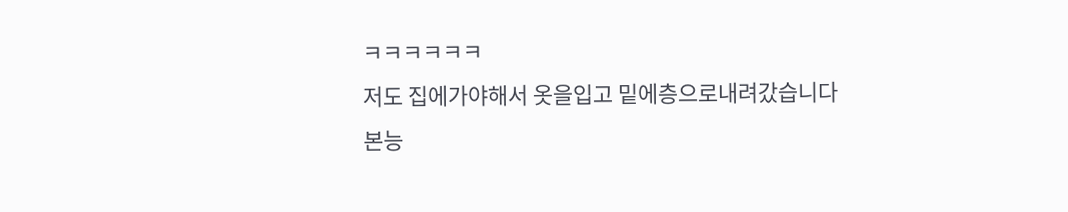ㅋㅋㅋㅋㅋㅋ
저도 집에가야해서 옷을입고 밑에층으로내려갔습니다
본능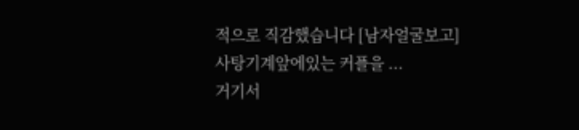적으로 직감했습니다 [남자얼굴보고]
사탕기계앞에있는 커플을 ...
거기서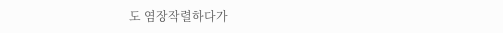도 염장작렬하다가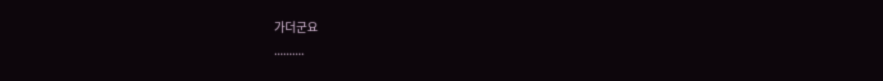가더군요
..........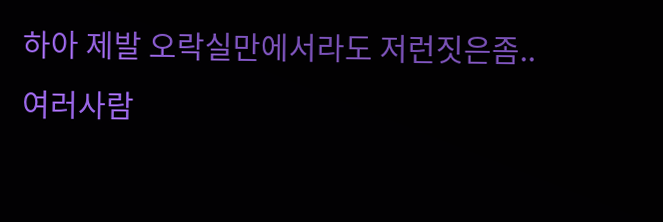하아 제발 오락실만에서라도 저런짓은좀..
여러사람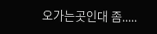오가는곳인대 좀.....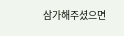삼가해주셨으면